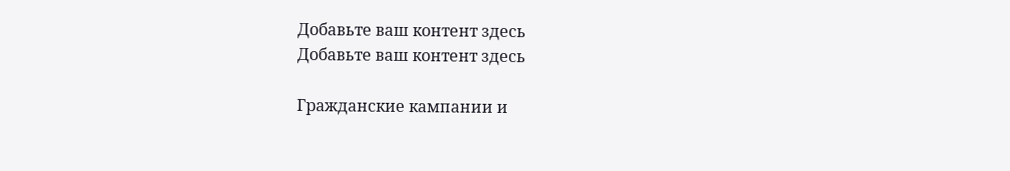Добавьте ваш контент здесь
Добавьте ваш контент здесь

Гражданские кампании и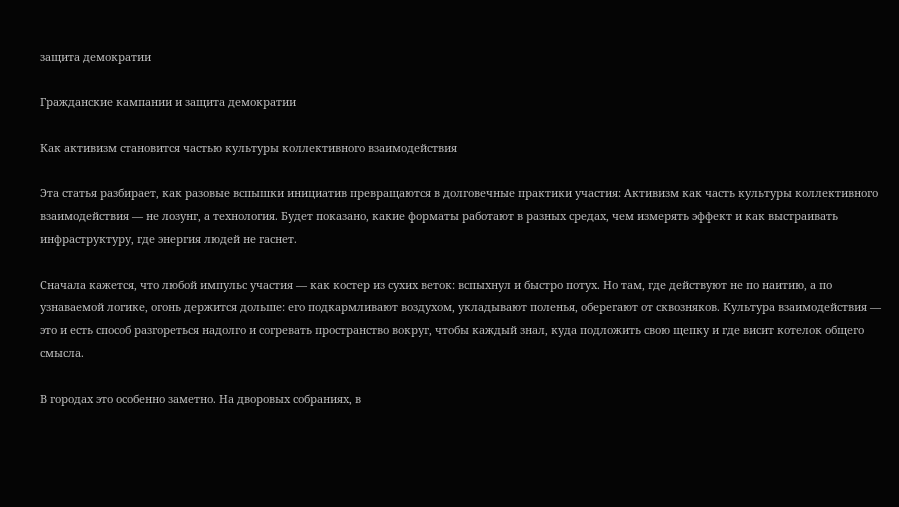защита демократии

Гражданские кампании и защита демократии

Как активизм становится частью культуры коллективного взаимодействия

Эта статья разбирает, как разовые вспышки инициатив превращаются в долговечные практики участия: Активизм как часть культуры коллективного взаимодействия — не лозунг, а технология. Будет показано, какие форматы работают в разных средах, чем измерять эффект и как выстраивать инфраструктуру, где энергия людей не гаснет.

Сначала кажется, что любой импульс участия — как костер из сухих веток: вспыхнул и быстро потух. Но там, где действуют не по наитию, а по узнаваемой логике, огонь держится дольше: его подкармливают воздухом, укладывают поленья, оберегают от сквозняков. Культура взаимодействия — это и есть способ разгореться надолго и согревать пространство вокруг, чтобы каждый знал, куда подложить свою щепку и где висит котелок общего смысла.

В городах это особенно заметно. На дворовых собраниях, в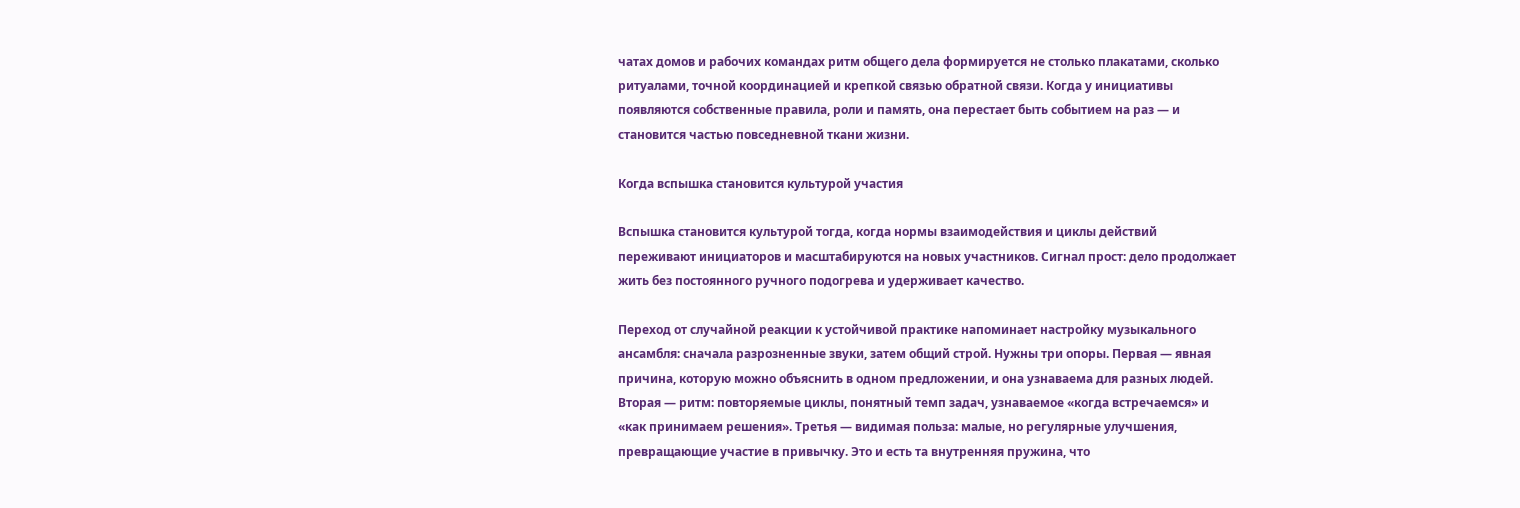чатах домов и рабочих командах ритм общего дела формируется не столько плакатами, сколько ритуалами, точной координацией и крепкой связью обратной связи. Когда у инициативы появляются собственные правила, роли и память, она перестает быть событием на раз — и становится частью повседневной ткани жизни.

Когда вспышка становится культурой участия

Вспышка становится культурой тогда, когда нормы взаимодействия и циклы действий переживают инициаторов и масштабируются на новых участников. Сигнал прост: дело продолжает жить без постоянного ручного подогрева и удерживает качество.

Переход от случайной реакции к устойчивой практике напоминает настройку музыкального ансамбля: сначала разрозненные звуки, затем общий строй. Нужны три опоры. Первая — явная причина, которую можно объяснить в одном предложении, и она узнаваема для разных людей. Вторая — ритм: повторяемые циклы, понятный темп задач, узнаваемое «когда встречаемся» и «как принимаем решения». Третья — видимая польза: малые, но регулярные улучшения, превращающие участие в привычку. Это и есть та внутренняя пружина, что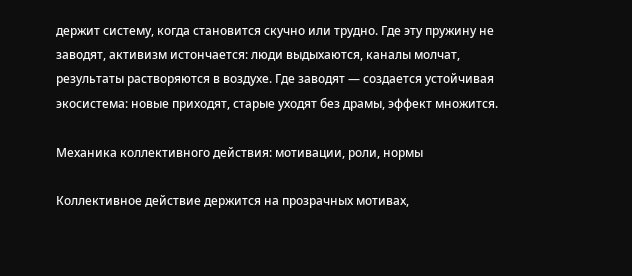держит систему, когда становится скучно или трудно. Где эту пружину не заводят, активизм истончается: люди выдыхаются, каналы молчат, результаты растворяются в воздухе. Где заводят — создается устойчивая экосистема: новые приходят, старые уходят без драмы, эффект множится.

Механика коллективного действия: мотивации, роли, нормы

Коллективное действие держится на прозрачных мотивах,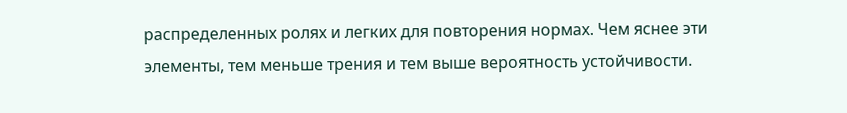распределенных ролях и легких для повторения нормах. Чем яснее эти элементы, тем меньше трения и тем выше вероятность устойчивости.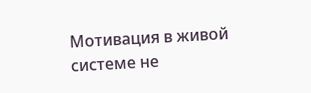Мотивация в живой системе не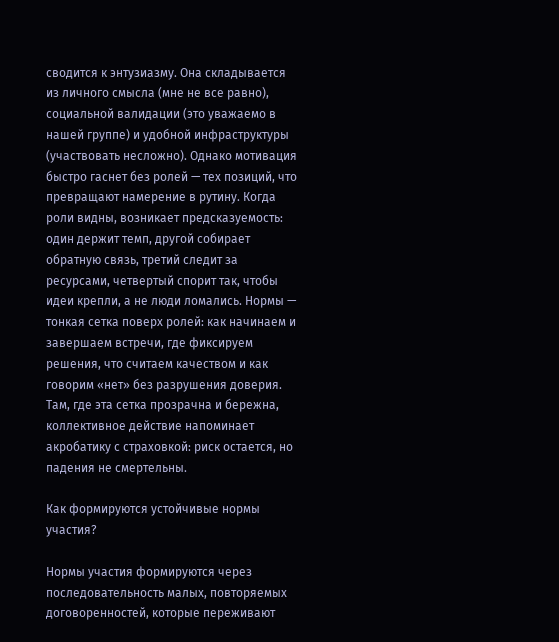сводится к энтузиазму. Она складывается из личного смысла (мне не все равно), социальной валидации (это уважаемо в нашей группе) и удобной инфраструктуры (участвовать несложно). Однако мотивация быстро гаснет без ролей — тех позиций, что превращают намерение в рутину. Когда роли видны, возникает предсказуемость: один держит темп, другой собирает обратную связь, третий следит за ресурсами, четвертый спорит так, чтобы идеи крепли, а не люди ломались. Нормы — тонкая сетка поверх ролей: как начинаем и завершаем встречи, где фиксируем решения, что считаем качеством и как говорим «нет» без разрушения доверия. Там, где эта сетка прозрачна и бережна, коллективное действие напоминает акробатику с страховкой: риск остается, но падения не смертельны.

Как формируются устойчивые нормы участия?

Нормы участия формируются через последовательность малых, повторяемых договоренностей, которые переживают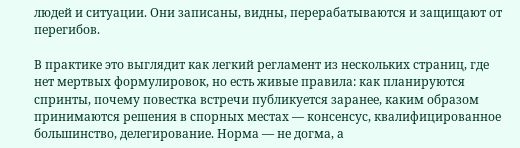людей и ситуации. Они записаны, видны, перерабатываются и защищают от перегибов.

В практике это выглядит как легкий регламент из нескольких страниц, где нет мертвых формулировок, но есть живые правила: как планируются спринты, почему повестка встречи публикуется заранее, каким образом принимаются решения в спорных местах — консенсус, квалифицированное большинство, делегирование. Норма — не догма, а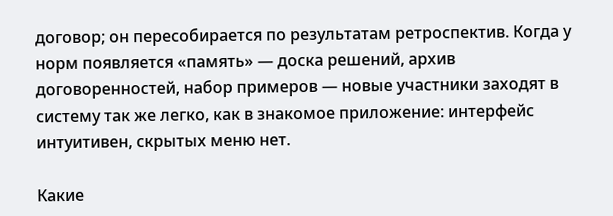договор; он пересобирается по результатам ретроспектив. Когда у норм появляется «память» — доска решений, архив договоренностей, набор примеров — новые участники заходят в систему так же легко, как в знакомое приложение: интерфейс интуитивен, скрытых меню нет.

Какие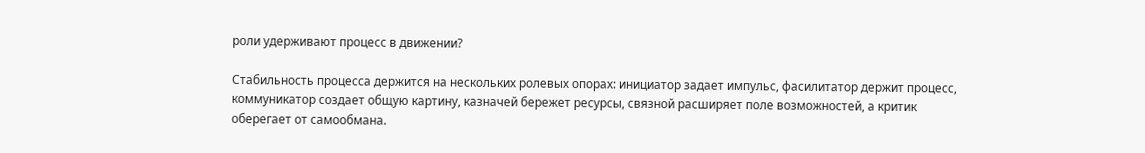роли удерживают процесс в движении?

Стабильность процесса держится на нескольких ролевых опорах: инициатор задает импульс, фасилитатор держит процесс, коммуникатор создает общую картину, казначей бережет ресурсы, связной расширяет поле возможностей, а критик оберегает от самообмана.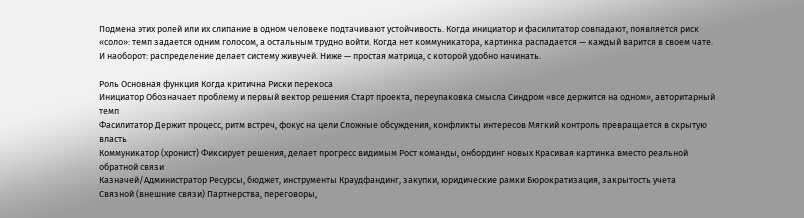Подмена этих ролей или их слипание в одном человеке подтачивают устойчивость. Когда инициатор и фасилитатор совпадают, появляется риск «соло»: темп задается одним голосом, а остальным трудно войти. Когда нет коммуникатора, картинка распадается — каждый варится в своем чате. И наоборот: распределение делает систему живучей. Ниже — простая матрица, с которой удобно начинать.

Роль Основная функция Когда критична Риски перекоса
Инициатор Обозначает проблему и первый вектор решения Старт проекта, переупаковка смысла Синдром «все держится на одном», авторитарный темп
Фасилитатор Держит процесс, ритм встреч, фокус на цели Сложные обсуждения, конфликты интересов Мягкий контроль превращается в скрытую власть
Коммуникатор (хронист) Фиксирует решения, делает прогресс видимым Рост команды, онбординг новых Красивая картинка вместо реальной обратной связи
Казначей/Администратор Ресурсы, бюджет, инструменты Краудфандинг, закупки, юридические рамки Бюрократизация, закрытость учета
Связной (внешние связи) Партнерства, переговоры,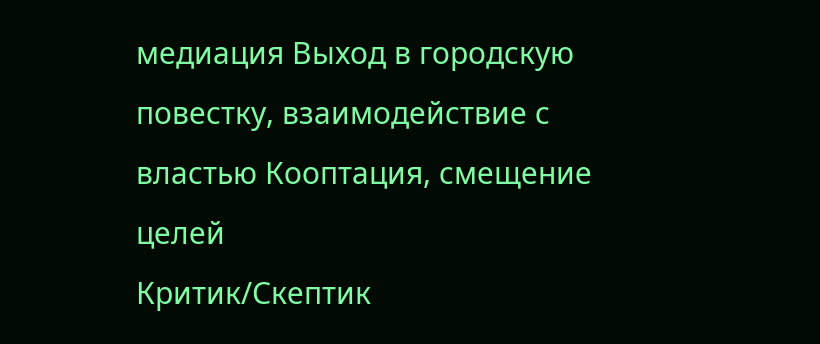медиация Выход в городскую повестку, взаимодействие с властью Кооптация, смещение целей
Критик/Скептик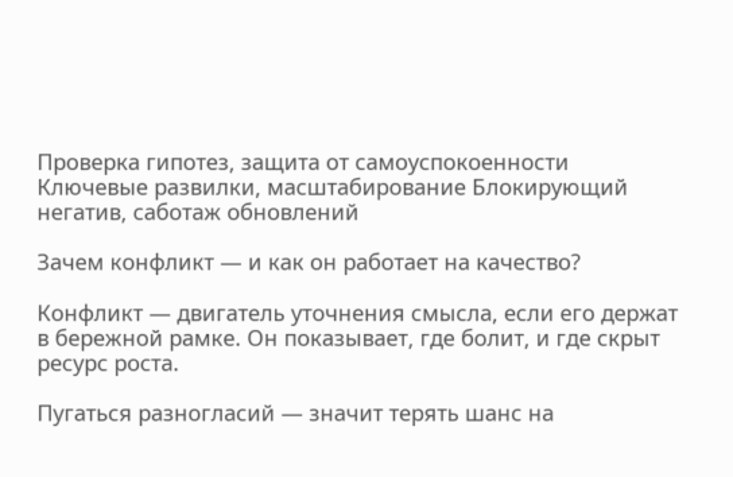Проверка гипотез, защита от самоуспокоенности Ключевые развилки, масштабирование Блокирующий негатив, саботаж обновлений

Зачем конфликт — и как он работает на качество?

Конфликт — двигатель уточнения смысла, если его держат в бережной рамке. Он показывает, где болит, и где скрыт ресурс роста.

Пугаться разногласий — значит терять шанс на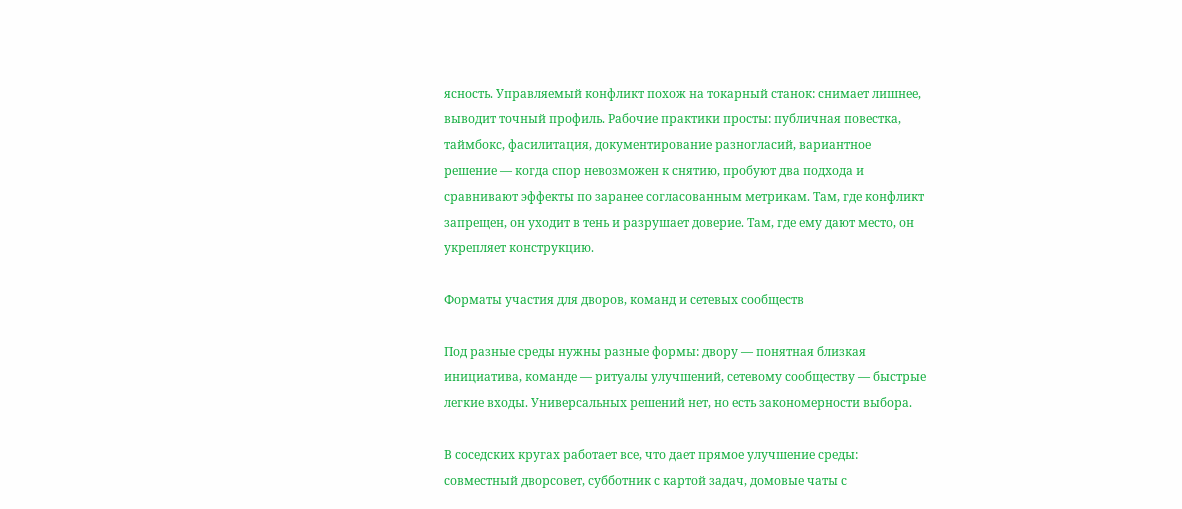ясность. Управляемый конфликт похож на токарный станок: снимает лишнее, выводит точный профиль. Рабочие практики просты: публичная повестка, таймбокс, фасилитация, документирование разногласий, вариантное решение — когда спор невозможен к снятию, пробуют два подхода и сравнивают эффекты по заранее согласованным метрикам. Там, где конфликт запрещен, он уходит в тень и разрушает доверие. Там, где ему дают место, он укрепляет конструкцию.

Форматы участия для дворов, команд и сетевых сообществ

Под разные среды нужны разные формы: двору — понятная близкая инициатива, команде — ритуалы улучшений, сетевому сообществу — быстрые легкие входы. Универсальных решений нет, но есть закономерности выбора.

В соседских кругах работает все, что дает прямое улучшение среды: совместный дворсовет, субботник с картой задач, домовые чаты с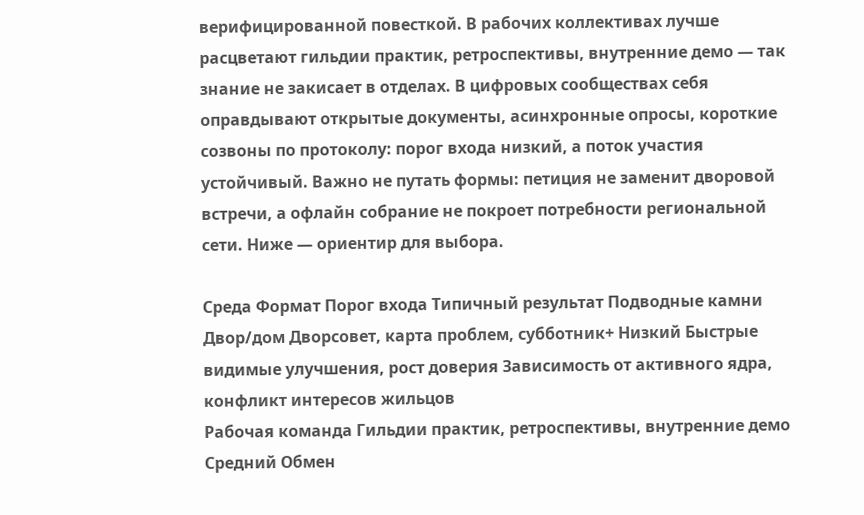верифицированной повесткой. В рабочих коллективах лучше расцветают гильдии практик, ретроспективы, внутренние демо — так знание не закисает в отделах. В цифровых сообществах себя оправдывают открытые документы, асинхронные опросы, короткие созвоны по протоколу: порог входа низкий, а поток участия устойчивый. Важно не путать формы: петиция не заменит дворовой встречи, а офлайн собрание не покроет потребности региональной сети. Ниже — ориентир для выбора.

Среда Формат Порог входа Типичный результат Подводные камни
Двор/дом Дворсовет, карта проблем, субботник+ Низкий Быстрые видимые улучшения, рост доверия Зависимость от активного ядра, конфликт интересов жильцов
Рабочая команда Гильдии практик, ретроспективы, внутренние демо Средний Обмен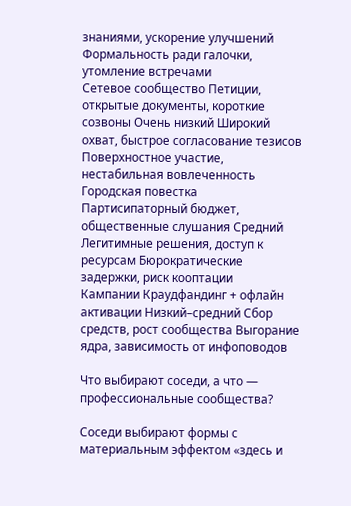знаниями, ускорение улучшений Формальность ради галочки, утомление встречами
Сетевое сообщество Петиции, открытые документы, короткие созвоны Очень низкий Широкий охват, быстрое согласование тезисов Поверхностное участие, нестабильная вовлеченность
Городская повестка Партисипаторный бюджет, общественные слушания Средний Легитимные решения, доступ к ресурсам Бюрократические задержки, риск кооптации
Кампании Краудфандинг + офлайн активации Низкий–средний Сбор средств, рост сообщества Выгорание ядра, зависимость от инфоповодов

Что выбирают соседи, а что — профессиональные сообщества?

Соседи выбирают формы с материальным эффектом «здесь и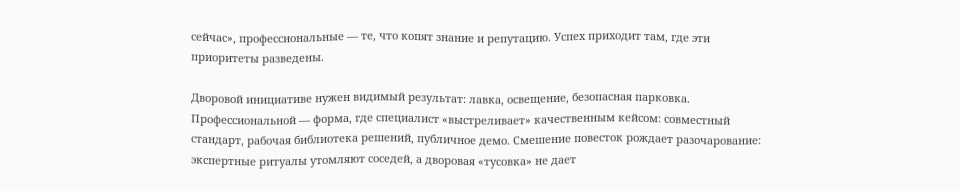сейчас», профессиональные — те, что копят знание и репутацию. Успех приходит там, где эти приоритеты разведены.

Дворовой инициативе нужен видимый результат: лавка, освещение, безопасная парковка. Профессиональной — форма, где специалист «выстреливает» качественным кейсом: совместный стандарт, рабочая библиотека решений, публичное демо. Смешение повесток рождает разочарование: экспертные ритуалы утомляют соседей, а дворовая «тусовка» не дает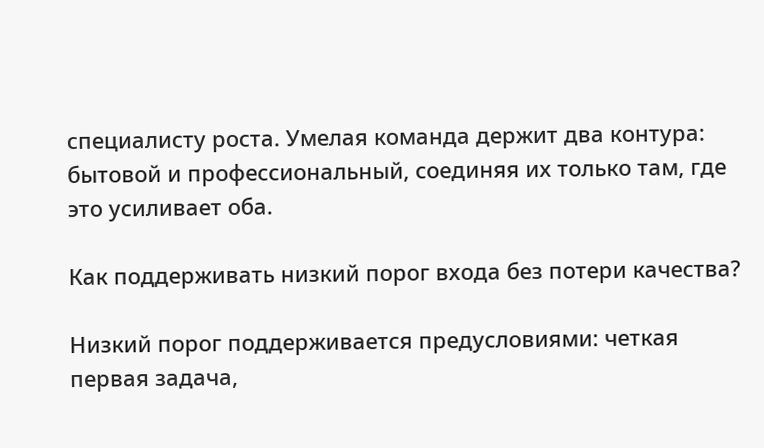специалисту роста. Умелая команда держит два контура: бытовой и профессиональный, соединяя их только там, где это усиливает оба.

Как поддерживать низкий порог входа без потери качества?

Низкий порог поддерживается предусловиями: четкая первая задача,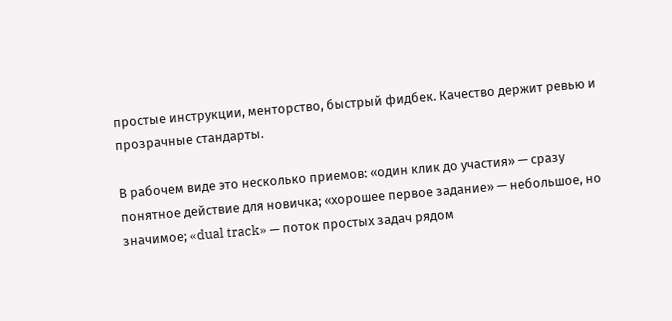простые инструкции, менторство, быстрый фидбек. Качество держит ревью и прозрачные стандарты.

В рабочем виде это несколько приемов: «один клик до участия» — сразу понятное действие для новичка; «хорошее первое задание» — небольшое, но значимое; «dual track» — поток простых задач рядом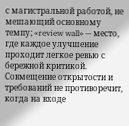с магистральной работой, не мешающий основному темпу; «review wall» — место, где каждое улучшение проходит легкое ревью с бережной критикой. Совмещение открытости и требований не противоречит, когда на входе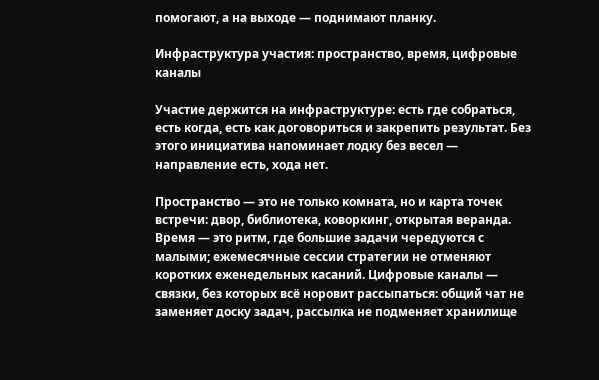помогают, а на выходе — поднимают планку.

Инфраструктура участия: пространство, время, цифровые каналы

Участие держится на инфраструктуре: есть где собраться, есть когда, есть как договориться и закрепить результат. Без этого инициатива напоминает лодку без весел — направление есть, хода нет.

Пространство — это не только комната, но и карта точек встречи: двор, библиотека, коворкинг, открытая веранда. Время — это ритм, где большие задачи чередуются с малыми; ежемесячные сессии стратегии не отменяют коротких еженедельных касаний. Цифровые каналы — связки, без которых всё норовит рассыпаться: общий чат не заменяет доску задач, рассылка не подменяет хранилище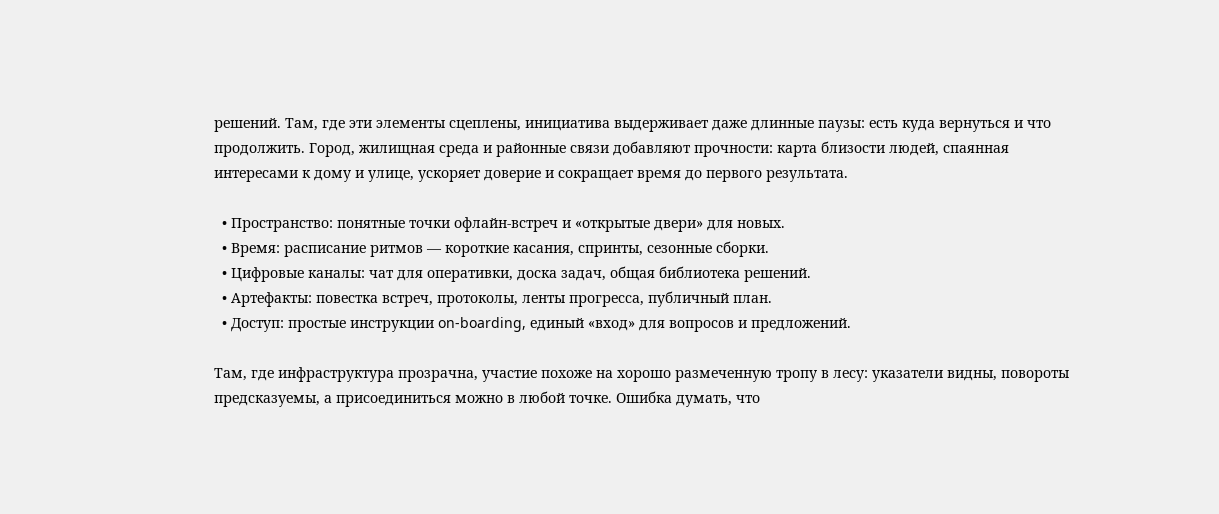решений. Там, где эти элементы сцеплены, инициатива выдерживает даже длинные паузы: есть куда вернуться и что продолжить. Город, жилищная среда и районные связи добавляют прочности: карта близости людей, спаянная интересами к дому и улице, ускоряет доверие и сокращает время до первого результата.

  • Пространство: понятные точки офлайн-встреч и «открытые двери» для новых.
  • Время: расписание ритмов — короткие касания, спринты, сезонные сборки.
  • Цифровые каналы: чат для оперативки, доска задач, общая библиотека решений.
  • Артефакты: повестка встреч, протоколы, ленты прогресса, публичный план.
  • Доступ: простые инструкции on-boarding, единый «вход» для вопросов и предложений.

Там, где инфраструктура прозрачна, участие похоже на хорошо размеченную тропу в лесу: указатели видны, повороты предсказуемы, а присоединиться можно в любой точке. Ошибка думать, что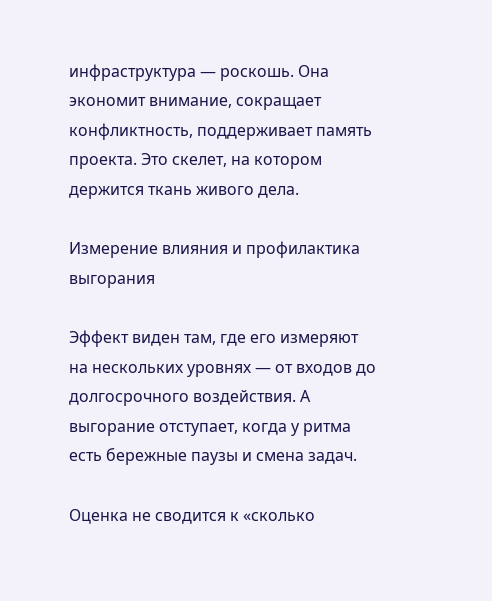инфраструктура — роскошь. Она экономит внимание, сокращает конфликтность, поддерживает память проекта. Это скелет, на котором держится ткань живого дела.

Измерение влияния и профилактика выгорания

Эффект виден там, где его измеряют на нескольких уровнях — от входов до долгосрочного воздействия. А выгорание отступает, когда у ритма есть бережные паузы и смена задач.

Оценка не сводится к «сколько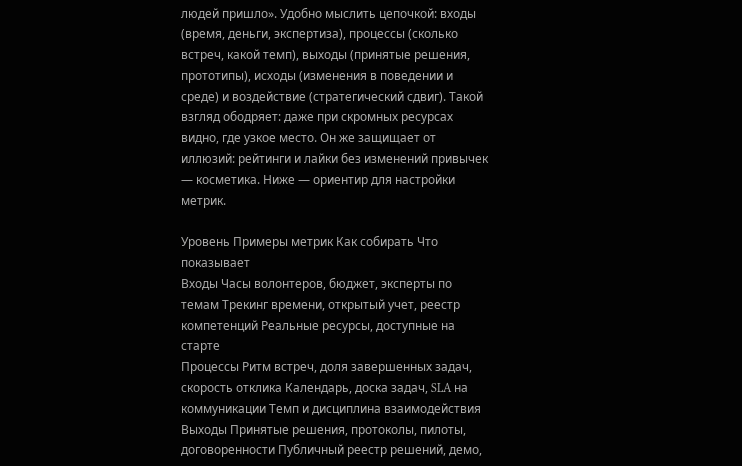людей пришло». Удобно мыслить цепочкой: входы (время, деньги, экспертиза), процессы (сколько встреч, какой темп), выходы (принятые решения, прототипы), исходы (изменения в поведении и среде) и воздействие (стратегический сдвиг). Такой взгляд ободряет: даже при скромных ресурсах видно, где узкое место. Он же защищает от иллюзий: рейтинги и лайки без изменений привычек — косметика. Ниже — ориентир для настройки метрик.

Уровень Примеры метрик Как собирать Что показывает
Входы Часы волонтеров, бюджет, эксперты по темам Трекинг времени, открытый учет, реестр компетенций Реальные ресурсы, доступные на старте
Процессы Ритм встреч, доля завершенных задач, скорость отклика Календарь, доска задач, SLA на коммуникации Темп и дисциплина взаимодействия
Выходы Принятые решения, протоколы, пилоты, договоренности Публичный реестр решений, демо,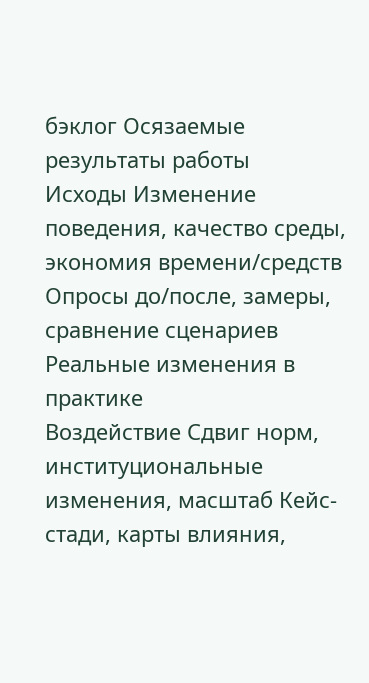бэклог Осязаемые результаты работы
Исходы Изменение поведения, качество среды, экономия времени/средств Опросы до/после, замеры, сравнение сценариев Реальные изменения в практике
Воздействие Сдвиг норм, институциональные изменения, масштаб Кейс-стади, карты влияния,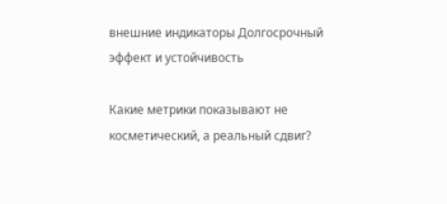внешние индикаторы Долгосрочный эффект и устойчивость

Какие метрики показывают не косметический, а реальный сдвиг?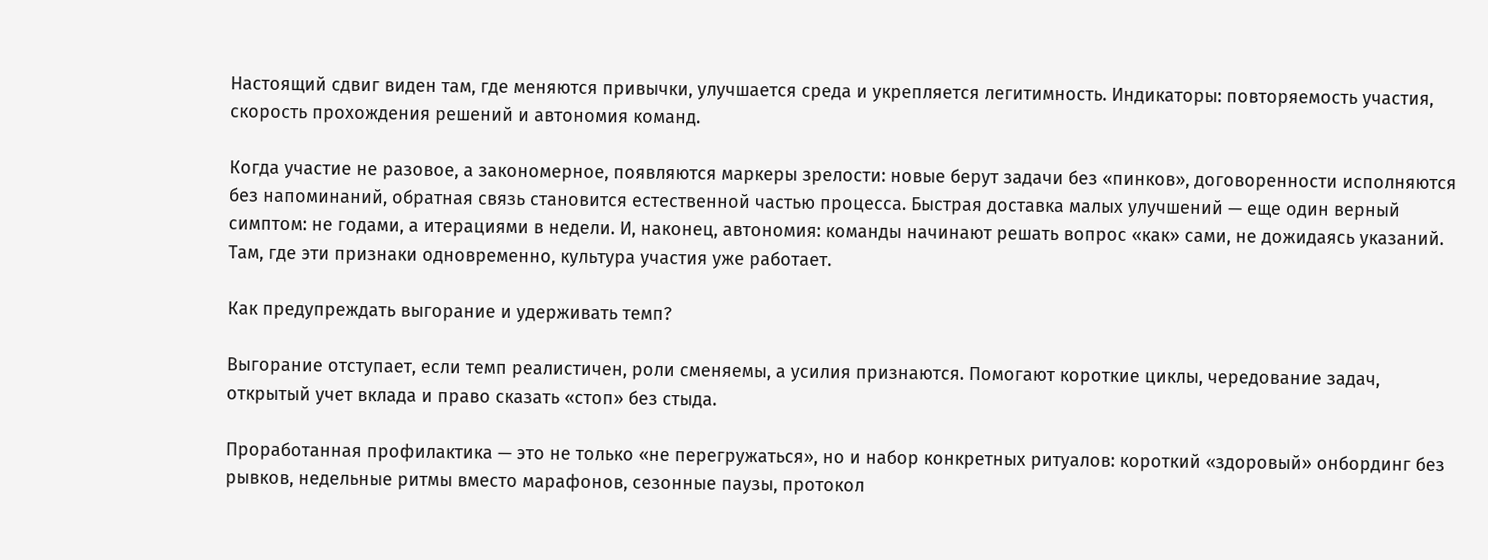Настоящий сдвиг виден там, где меняются привычки, улучшается среда и укрепляется легитимность. Индикаторы: повторяемость участия, скорость прохождения решений и автономия команд.

Когда участие не разовое, а закономерное, появляются маркеры зрелости: новые берут задачи без «пинков», договоренности исполняются без напоминаний, обратная связь становится естественной частью процесса. Быстрая доставка малых улучшений — еще один верный симптом: не годами, а итерациями в недели. И, наконец, автономия: команды начинают решать вопрос «как» сами, не дожидаясь указаний. Там, где эти признаки одновременно, культура участия уже работает.

Как предупреждать выгорание и удерживать темп?

Выгорание отступает, если темп реалистичен, роли сменяемы, а усилия признаются. Помогают короткие циклы, чередование задач, открытый учет вклада и право сказать «стоп» без стыда.

Проработанная профилактика — это не только «не перегружаться», но и набор конкретных ритуалов: короткий «здоровый» онбординг без рывков, недельные ритмы вместо марафонов, сезонные паузы, протокол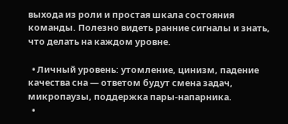выхода из роли и простая шкала состояния команды. Полезно видеть ранние сигналы и знать, что делать на каждом уровне.

  • Личный уровень: утомление, цинизм, падение качества сна — ответом будут смена задач, микропаузы, поддержка пары-напарника.
  •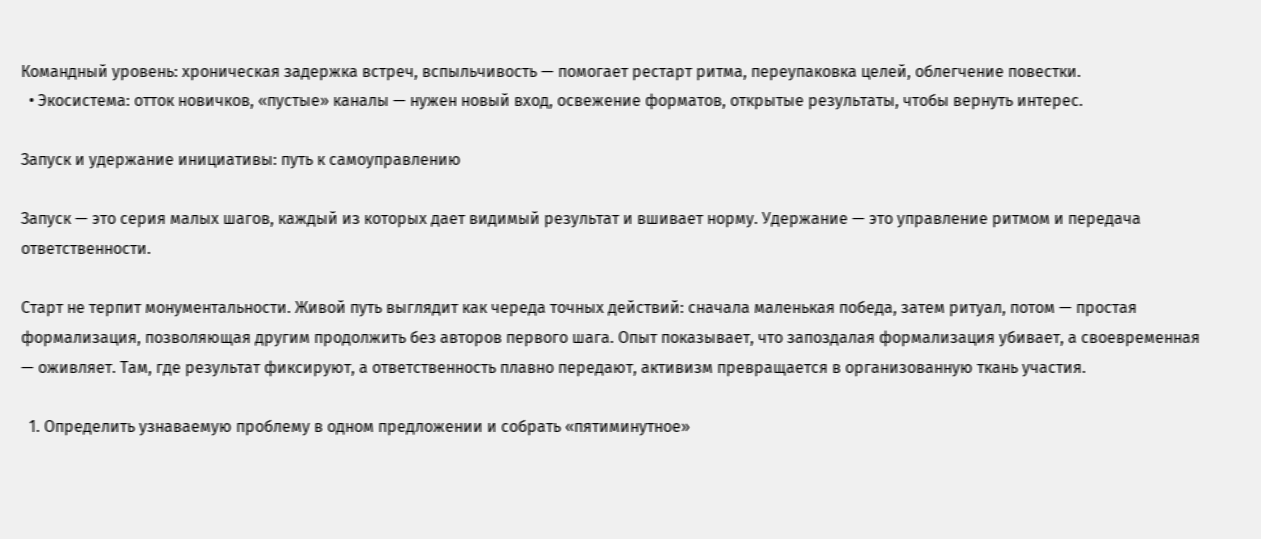Командный уровень: хроническая задержка встреч, вспыльчивость — помогает рестарт ритма, переупаковка целей, облегчение повестки.
  • Экосистема: отток новичков, «пустые» каналы — нужен новый вход, освежение форматов, открытые результаты, чтобы вернуть интерес.

Запуск и удержание инициативы: путь к самоуправлению

Запуск — это серия малых шагов, каждый из которых дает видимый результат и вшивает норму. Удержание — это управление ритмом и передача ответственности.

Старт не терпит монументальности. Живой путь выглядит как череда точных действий: сначала маленькая победа, затем ритуал, потом — простая формализация, позволяющая другим продолжить без авторов первого шага. Опыт показывает, что запоздалая формализация убивает, а своевременная — оживляет. Там, где результат фиксируют, а ответственность плавно передают, активизм превращается в организованную ткань участия.

  1. Определить узнаваемую проблему в одном предложении и собрать «пятиминутное»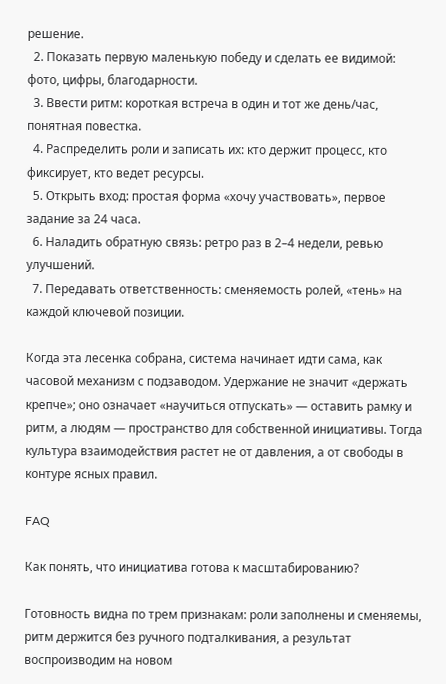решение.
  2. Показать первую маленькую победу и сделать ее видимой: фото, цифры, благодарности.
  3. Ввести ритм: короткая встреча в один и тот же день/час, понятная повестка.
  4. Распределить роли и записать их: кто держит процесс, кто фиксирует, кто ведет ресурсы.
  5. Открыть вход: простая форма «хочу участвовать», первое задание за 24 часа.
  6. Наладить обратную связь: ретро раз в 2–4 недели, ревью улучшений.
  7. Передавать ответственность: сменяемость ролей, «тень» на каждой ключевой позиции.

Когда эта лесенка собрана, система начинает идти сама, как часовой механизм с подзаводом. Удержание не значит «держать крепче»; оно означает «научиться отпускать» — оставить рамку и ритм, а людям — пространство для собственной инициативы. Тогда культура взаимодействия растет не от давления, а от свободы в контуре ясных правил.

FAQ

Как понять, что инициатива готова к масштабированию?

Готовность видна по трем признакам: роли заполнены и сменяемы, ритм держится без ручного подталкивания, а результат воспроизводим на новом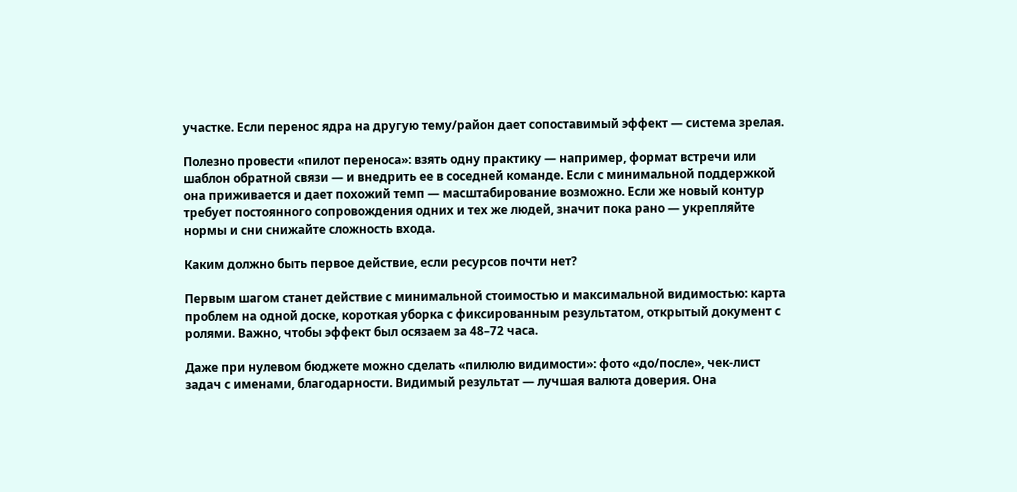участке. Если перенос ядра на другую тему/район дает сопоставимый эффект — система зрелая.

Полезно провести «пилот переноса»: взять одну практику — например, формат встречи или шаблон обратной связи — и внедрить ее в соседней команде. Если с минимальной поддержкой она приживается и дает похожий темп — масштабирование возможно. Если же новый контур требует постоянного сопровождения одних и тех же людей, значит пока рано — укрепляйте нормы и сни снижайте сложность входа.

Каким должно быть первое действие, если ресурсов почти нет?

Первым шагом станет действие с минимальной стоимостью и максимальной видимостью: карта проблем на одной доске, короткая уборка с фиксированным результатом, открытый документ с ролями. Важно, чтобы эффект был осязаем за 48–72 часа.

Даже при нулевом бюджете можно сделать «пилюлю видимости»: фото «до/после», чек-лист задач с именами, благодарности. Видимый результат — лучшая валюта доверия. Она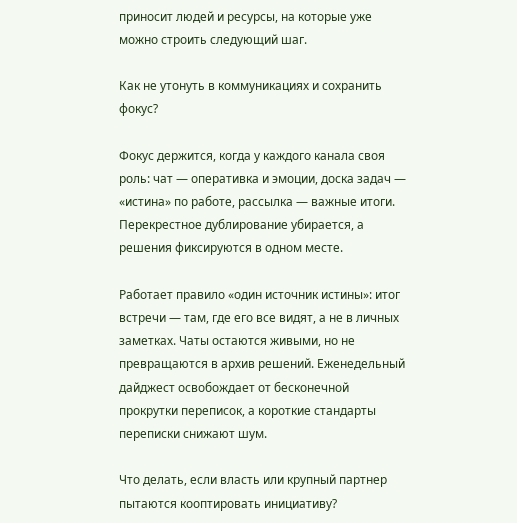приносит людей и ресурсы, на которые уже можно строить следующий шаг.

Как не утонуть в коммуникациях и сохранить фокус?

Фокус держится, когда у каждого канала своя роль: чат — оперативка и эмоции, доска задач — «истина» по работе, рассылка — важные итоги. Перекрестное дублирование убирается, а решения фиксируются в одном месте.

Работает правило «один источник истины»: итог встречи — там, где его все видят, а не в личных заметках. Чаты остаются живыми, но не превращаются в архив решений. Еженедельный дайджест освобождает от бесконечной прокрутки переписок, а короткие стандарты переписки снижают шум.

Что делать, если власть или крупный партнер пытаются кооптировать инициативу?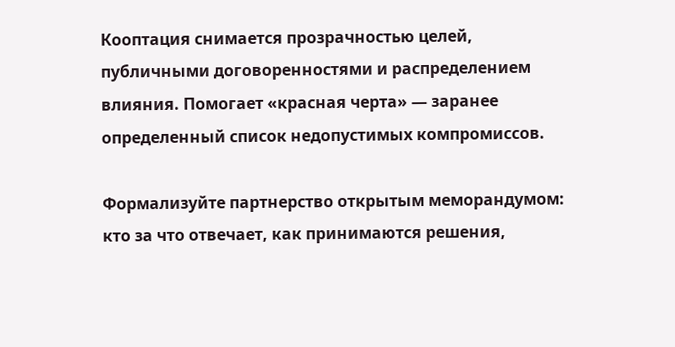Кооптация снимается прозрачностью целей, публичными договоренностями и распределением влияния. Помогает «красная черта» — заранее определенный список недопустимых компромиссов.

Формализуйте партнерство открытым меморандумом: кто за что отвечает, как принимаются решения,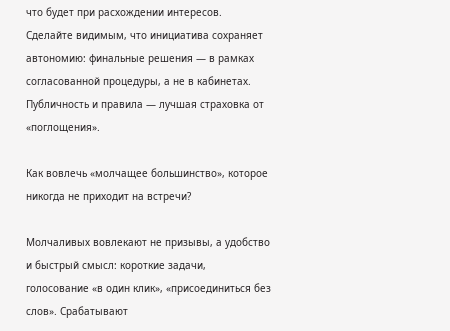что будет при расхождении интересов. Сделайте видимым, что инициатива сохраняет автономию: финальные решения — в рамках согласованной процедуры, а не в кабинетах. Публичность и правила — лучшая страховка от «поглощения».

Как вовлечь «молчащее большинство», которое никогда не приходит на встречи?

Молчаливых вовлекают не призывы, а удобство и быстрый смысл: короткие задачи, голосование «в один клик», «присоединиться без слов». Срабатывают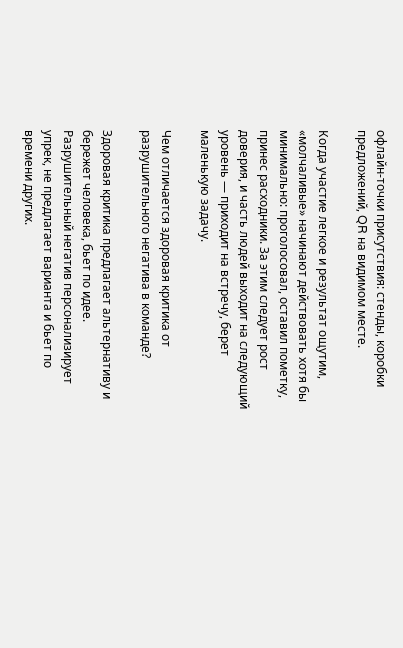офлайн-точки присутствия: стенды, коробки предложений, QR на видимом месте.

Когда участие легкое и результат ощутим, «молчаливые» начинают действовать хотя бы минимально: проголосовал, оставил пометку, принес расходники. За этим следует рост доверия, и часть людей выходит на следующий уровень — приходит на встречу, берет маленькую задачу.

Чем отличается здоровая критика от разрушительного негатива в команде?

Здоровая критика предлагает альтернативу и бережет человека, бьет по идее. Разрушительный негатив персонализирует упрек, не предлагает варианта и бьет по времени других.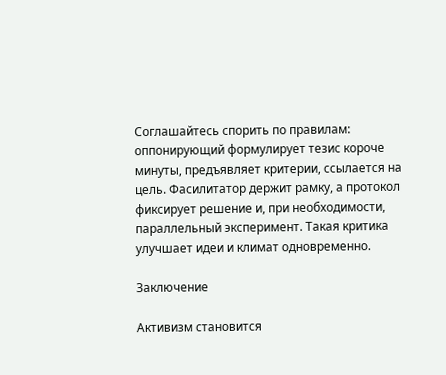Соглашайтесь спорить по правилам: оппонирующий формулирует тезис короче минуты, предъявляет критерии, ссылается на цель. Фасилитатор держит рамку, а протокол фиксирует решение и, при необходимости, параллельный эксперимент. Такая критика улучшает идеи и климат одновременно.

Заключение

Активизм становится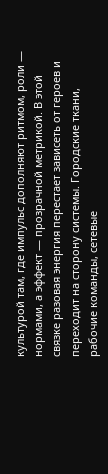культурой там, где импульс дополняют ритмом, роли — нормами, а эффект — прозрачной метрикой. В этой связке разовая энергия перестает зависеть от героев и переходит на сторону системы. Городские ткани, рабочие команды, сетевые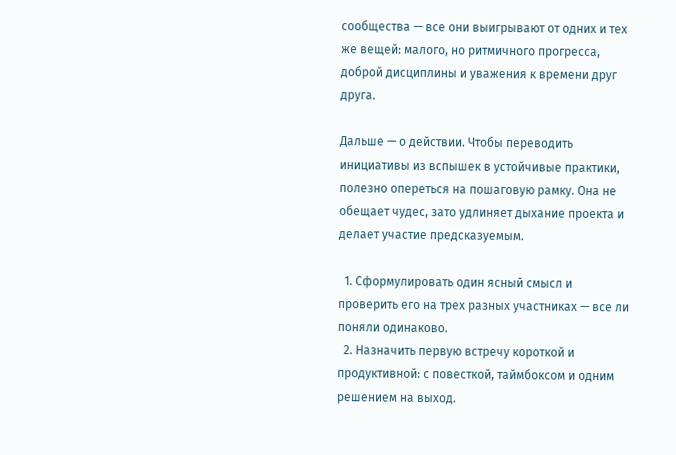сообщества — все они выигрывают от одних и тех же вещей: малого, но ритмичного прогресса, доброй дисциплины и уважения к времени друг друга.

Дальше — о действии. Чтобы переводить инициативы из вспышек в устойчивые практики, полезно опереться на пошаговую рамку. Она не обещает чудес, зато удлиняет дыхание проекта и делает участие предсказуемым.

  1. Сформулировать один ясный смысл и проверить его на трех разных участниках — все ли поняли одинаково.
  2. Назначить первую встречу короткой и продуктивной: с повесткой, таймбоксом и одним решением на выход.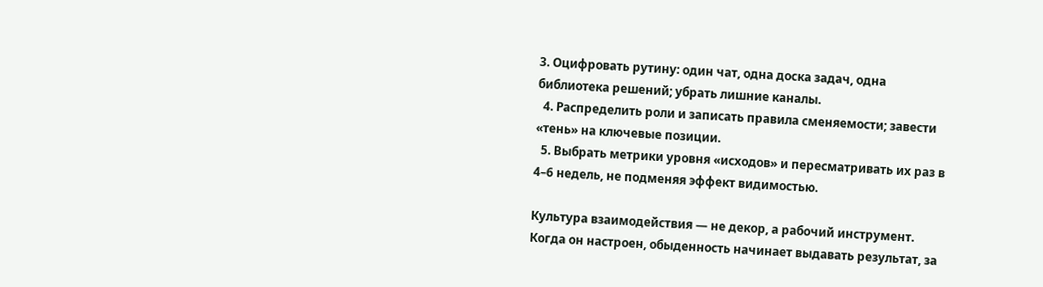3. Оцифровать рутину: один чат, одна доска задач, одна библиотека решений; убрать лишние каналы.
  4. Распределить роли и записать правила сменяемости; завести «тень» на ключевые позиции.
  5. Выбрать метрики уровня «исходов» и пересматривать их раз в 4–6 недель, не подменяя эффект видимостью.

Культура взаимодействия — не декор, а рабочий инструмент. Когда он настроен, обыденность начинает выдавать результат, за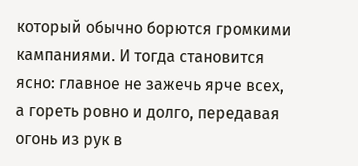который обычно борются громкими кампаниями. И тогда становится ясно: главное не зажечь ярче всех, а гореть ровно и долго, передавая огонь из рук в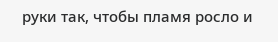руки так, чтобы пламя росло и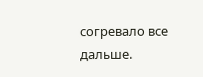согревало все дальше.